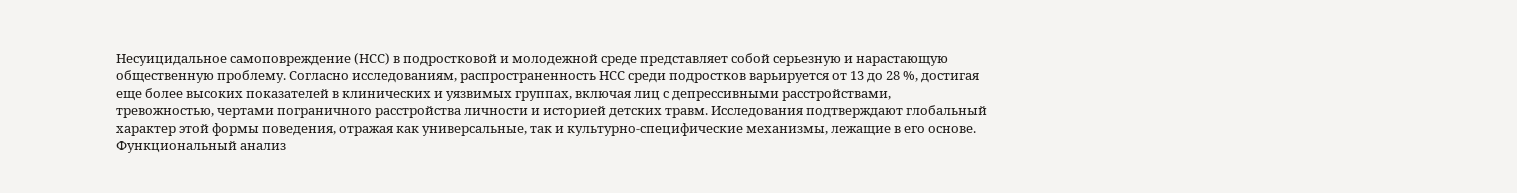Несуицидальное самоповреждение (НСС) в подростковой и молодежной среде представляет собой серьезную и нарастающую общественную проблему. Согласно исследованиям, распространенность НСС среди подростков варьируется от 13 до 28 %, достигая еще более высоких показателей в клинических и уязвимых группах, включая лиц с депрессивными расстройствами, тревожностью, чертами пограничного расстройства личности и историей детских травм. Исследования подтверждают глобальный характер этой формы поведения, отражая как универсальные, так и культурно-специфические механизмы, лежащие в его основе. Функциональный анализ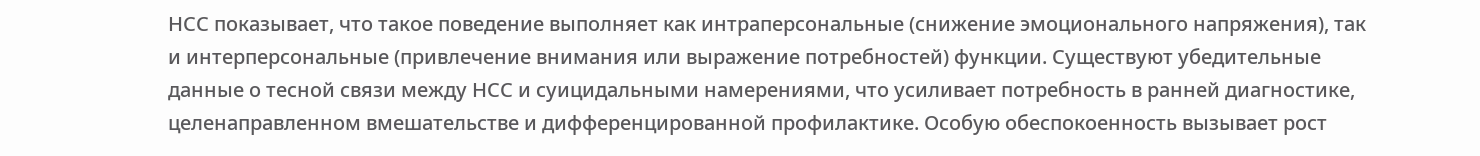НСС показывает, что такое поведение выполняет как интраперсональные (снижение эмоционального напряжения), так и интерперсональные (привлечение внимания или выражение потребностей) функции. Существуют убедительные данные о тесной связи между НСС и суицидальными намерениями, что усиливает потребность в ранней диагностике, целенаправленном вмешательстве и дифференцированной профилактике. Особую обеспокоенность вызывает рост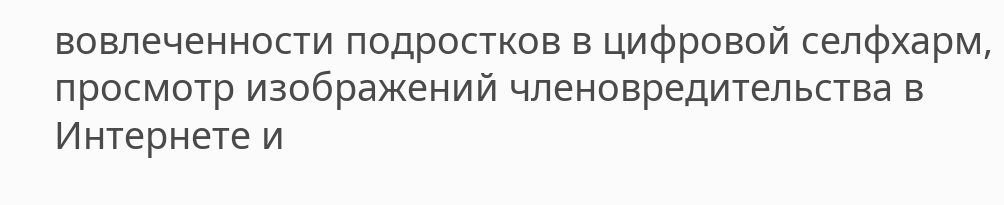вовлеченности подростков в цифровой селфхарм, просмотр изображений членовредительства в Интернете и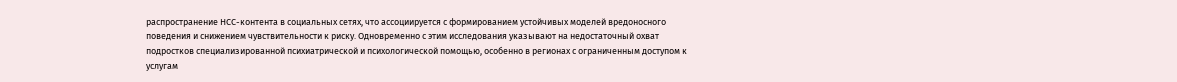распространение НСС-контента в социальных сетях, что ассоциируется с формированием устойчивых моделей вредоносного поведения и снижением чувствительности к риску. Одновременно с этим исследования указывают на недостаточный охват подростков специализированной психиатрической и психологической помощью, особенно в регионах с ограниченным доступом к услугам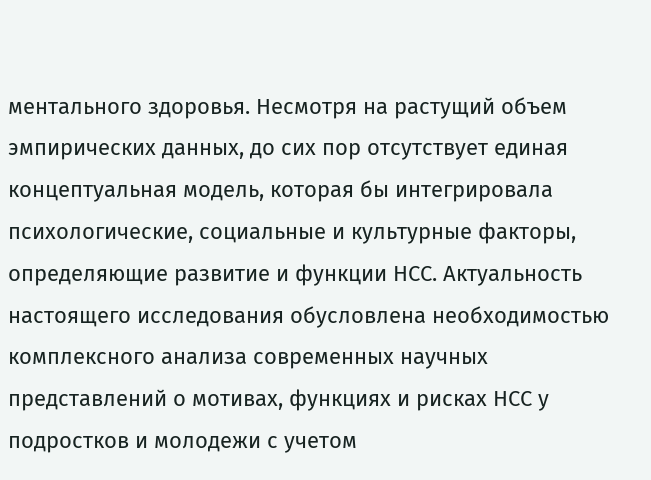ментального здоровья. Несмотря на растущий объем эмпирических данных, до сих пор отсутствует единая концептуальная модель, которая бы интегрировала психологические, социальные и культурные факторы, определяющие развитие и функции НСС. Актуальность настоящего исследования обусловлена необходимостью комплексного анализа современных научных представлений о мотивах, функциях и рисках НСС у подростков и молодежи с учетом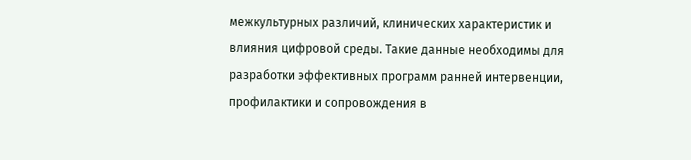межкультурных различий, клинических характеристик и влияния цифровой среды. Такие данные необходимы для разработки эффективных программ ранней интервенции, профилактики и сопровождения в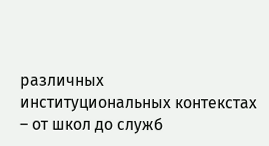различных институциональных контекстах – от школ до служб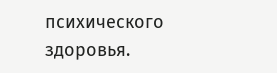психического здоровья.